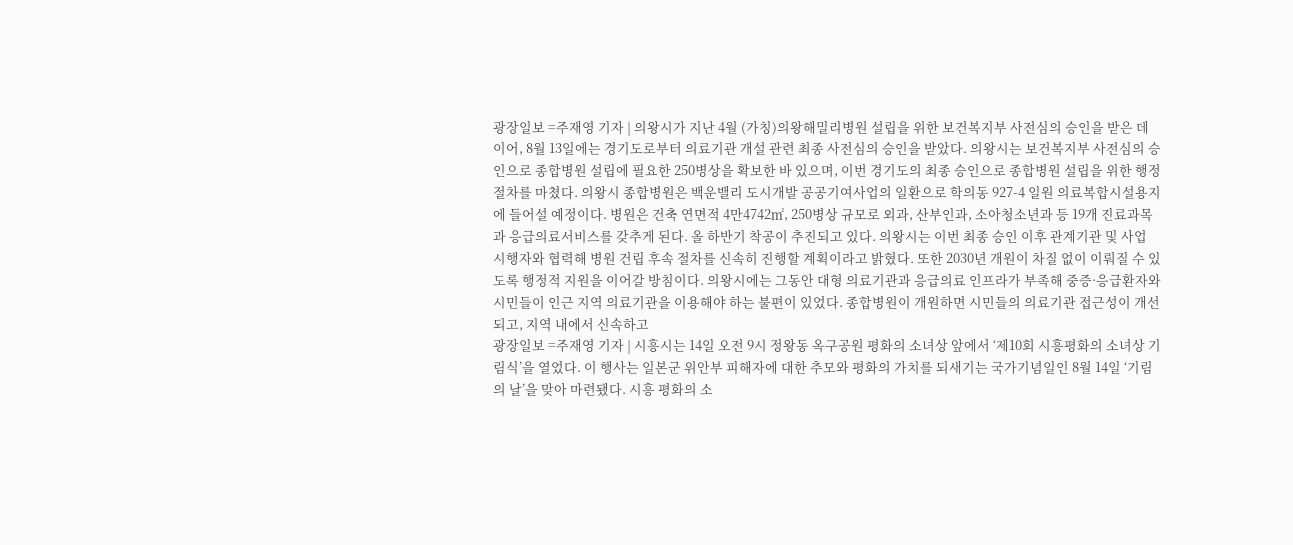광장일보 =주재영 기자 | 의왕시가 지난 4월 (가칭)의왕해밀리병원 설립을 위한 보건복지부 사전심의 승인을 받은 데 이어, 8월 13일에는 경기도로부터 의료기관 개설 관련 최종 사전심의 승인을 받았다. 의왕시는 보건복지부 사전심의 승인으로 종합병원 설립에 필요한 250병상을 확보한 바 있으며, 이번 경기도의 최종 승인으로 종합병원 설립을 위한 행정 절차를 마쳤다. 의왕시 종합병원은 백운밸리 도시개발 공공기여사업의 일환으로 학의동 927-4 일원 의료복합시설용지에 들어설 예정이다. 병원은 건축 연면적 4만4742㎡, 250병상 규모로 외과, 산부인과, 소아청소년과 등 19개 진료과목과 응급의료서비스를 갖추게 된다. 올 하반기 착공이 추진되고 있다. 의왕시는 이번 최종 승인 이후 관계기관 및 사업 시행자와 협력해 병원 건립 후속 절차를 신속히 진행할 계획이라고 밝혔다. 또한 2030년 개원이 차질 없이 이뤄질 수 있도록 행정적 지원을 이어갈 방침이다. 의왕시에는 그동안 대형 의료기관과 응급의료 인프라가 부족해 중증·응급환자와 시민들이 인근 지역 의료기관을 이용해야 하는 불편이 있었다. 종합병원이 개원하면 시민들의 의료기관 접근성이 개선되고, 지역 내에서 신속하고
광장일보 =주재영 기자 | 시흥시는 14일 오전 9시 정왕동 옥구공원 평화의 소녀상 앞에서 ‘제10회 시흥평화의 소녀상 기림식’을 열었다. 이 행사는 일본군 위안부 피해자에 대한 추모와 평화의 가치를 되새기는 국가기념일인 8월 14일 ‘기림의 날’을 맞아 마련됐다. 시흥 평화의 소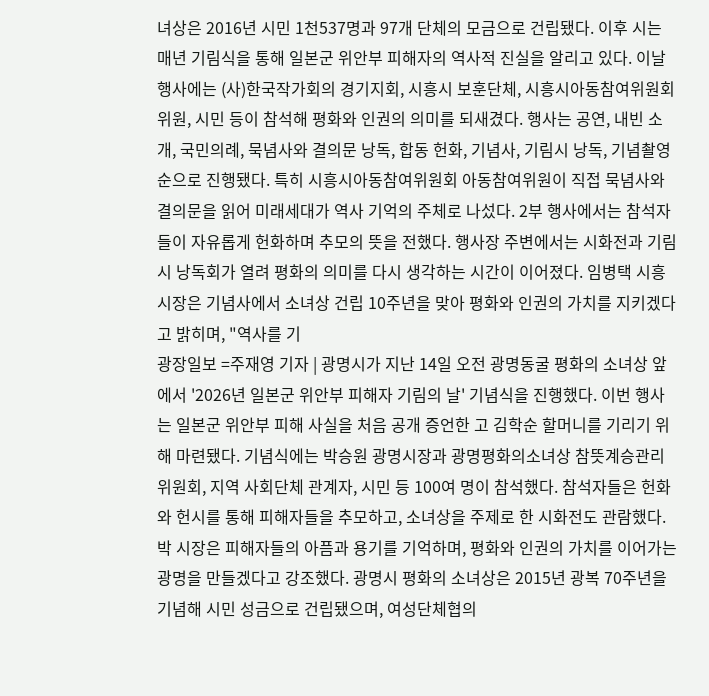녀상은 2016년 시민 1천537명과 97개 단체의 모금으로 건립됐다. 이후 시는 매년 기림식을 통해 일본군 위안부 피해자의 역사적 진실을 알리고 있다. 이날 행사에는 (사)한국작가회의 경기지회, 시흥시 보훈단체, 시흥시아동참여위원회 위원, 시민 등이 참석해 평화와 인권의 의미를 되새겼다. 행사는 공연, 내빈 소개, 국민의례, 묵념사와 결의문 낭독, 합동 헌화, 기념사, 기림시 낭독, 기념촬영 순으로 진행됐다. 특히 시흥시아동참여위원회 아동참여위원이 직접 묵념사와 결의문을 읽어 미래세대가 역사 기억의 주체로 나섰다. 2부 행사에서는 참석자들이 자유롭게 헌화하며 추모의 뜻을 전했다. 행사장 주변에서는 시화전과 기림시 낭독회가 열려 평화의 의미를 다시 생각하는 시간이 이어졌다. 임병택 시흥시장은 기념사에서 소녀상 건립 10주년을 맞아 평화와 인권의 가치를 지키겠다고 밝히며, "역사를 기
광장일보 =주재영 기자 | 광명시가 지난 14일 오전 광명동굴 평화의 소녀상 앞에서 '2026년 일본군 위안부 피해자 기림의 날' 기념식을 진행했다. 이번 행사는 일본군 위안부 피해 사실을 처음 공개 증언한 고 김학순 할머니를 기리기 위해 마련됐다. 기념식에는 박승원 광명시장과 광명평화의소녀상 참뜻계승관리위원회, 지역 사회단체 관계자, 시민 등 100여 명이 참석했다. 참석자들은 헌화와 헌시를 통해 피해자들을 추모하고, 소녀상을 주제로 한 시화전도 관람했다. 박 시장은 피해자들의 아픔과 용기를 기억하며, 평화와 인권의 가치를 이어가는 광명을 만들겠다고 강조했다. 광명시 평화의 소녀상은 2015년 광복 70주년을 기념해 시민 성금으로 건립됐으며, 여성단체협의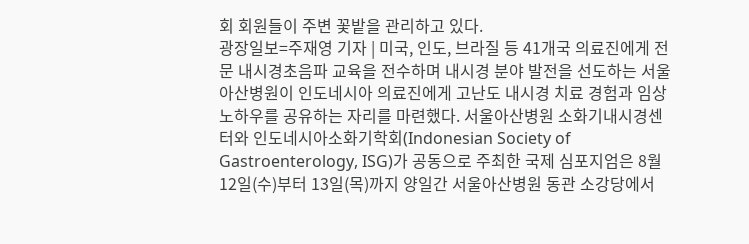회 회원들이 주변 꽃밭을 관리하고 있다.
광장일보=주재영 기자 | 미국, 인도, 브라질 등 41개국 의료진에게 전문 내시경초음파 교육을 전수하며 내시경 분야 발전을 선도하는 서울아산병원이 인도네시아 의료진에게 고난도 내시경 치료 경험과 임상 노하우를 공유하는 자리를 마련했다. 서울아산병원 소화기내시경센터와 인도네시아소화기학회(Indonesian Society of Gastroenterology, ISG)가 공동으로 주최한 국제 심포지엄은 8월 12일(수)부터 13일(목)까지 양일간 서울아산병원 동관 소강당에서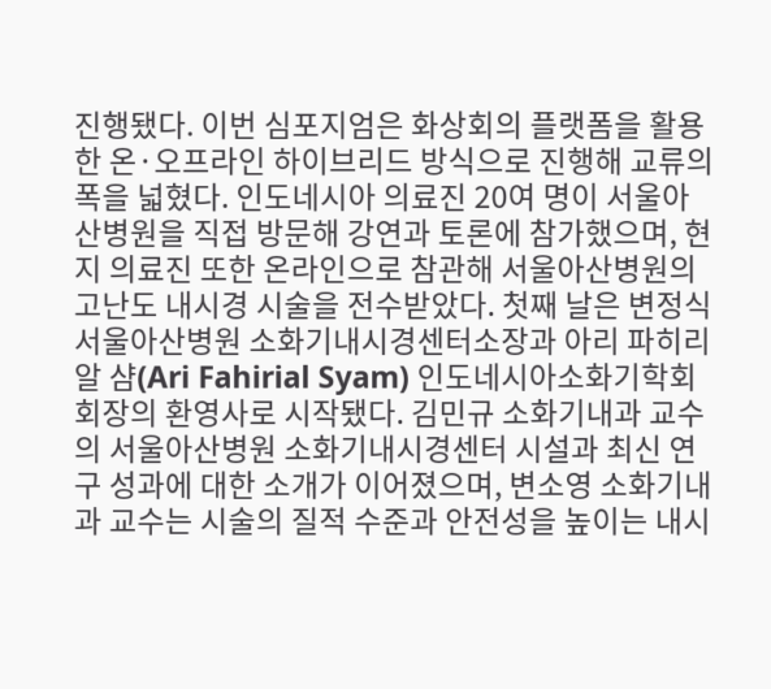진행됐다. 이번 심포지엄은 화상회의 플랫폼을 활용한 온·오프라인 하이브리드 방식으로 진행해 교류의 폭을 넓혔다. 인도네시아 의료진 20여 명이 서울아산병원을 직접 방문해 강연과 토론에 참가했으며, 현지 의료진 또한 온라인으로 참관해 서울아산병원의 고난도 내시경 시술을 전수받았다. 첫째 날은 변정식 서울아산병원 소화기내시경센터소장과 아리 파히리알 샴(Ari Fahirial Syam) 인도네시아소화기학회 회장의 환영사로 시작됐다. 김민규 소화기내과 교수의 서울아산병원 소화기내시경센터 시설과 최신 연구 성과에 대한 소개가 이어졌으며, 변소영 소화기내과 교수는 시술의 질적 수준과 안전성을 높이는 내시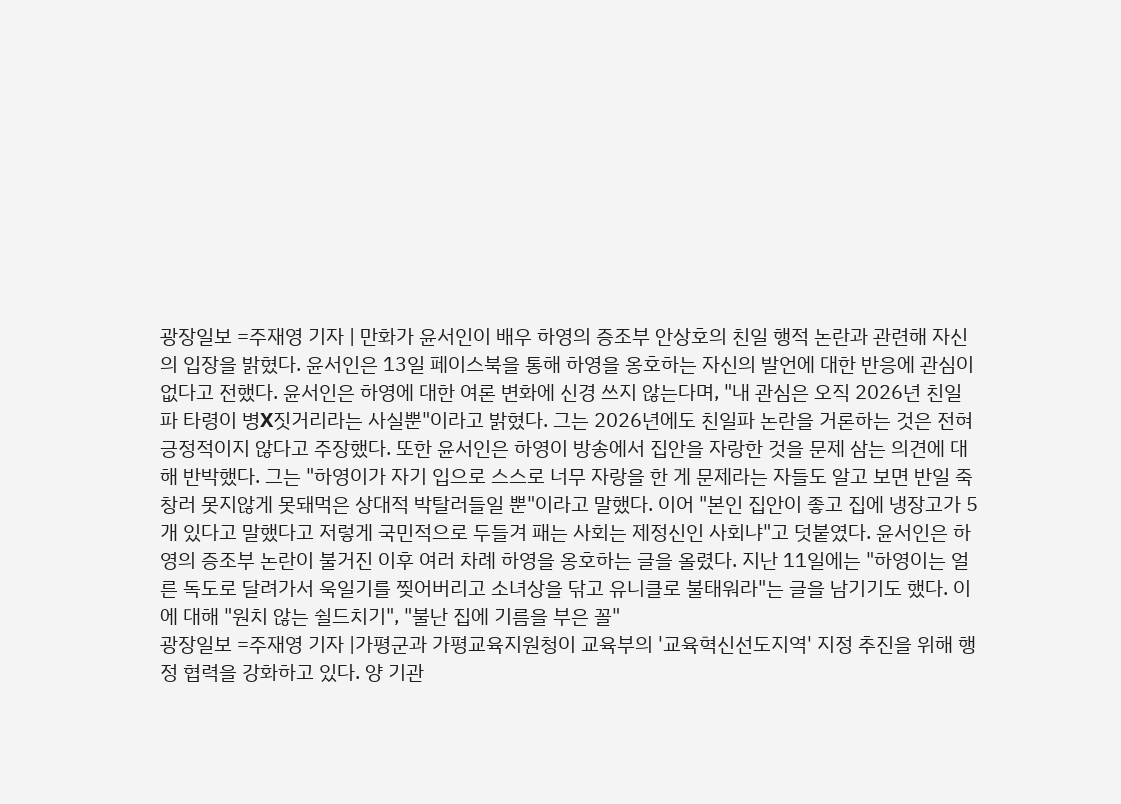광장일보 =주재영 기자 | 만화가 윤서인이 배우 하영의 증조부 안상호의 친일 행적 논란과 관련해 자신의 입장을 밝혔다. 윤서인은 13일 페이스북을 통해 하영을 옹호하는 자신의 발언에 대한 반응에 관심이 없다고 전했다. 윤서인은 하영에 대한 여론 변화에 신경 쓰지 않는다며, "내 관심은 오직 2026년 친일파 타령이 병X짓거리라는 사실뿐"이라고 밝혔다. 그는 2026년에도 친일파 논란을 거론하는 것은 전혀 긍정적이지 않다고 주장했다. 또한 윤서인은 하영이 방송에서 집안을 자랑한 것을 문제 삼는 의견에 대해 반박했다. 그는 "하영이가 자기 입으로 스스로 너무 자랑을 한 게 문제라는 자들도 알고 보면 반일 죽창러 못지않게 못돼먹은 상대적 박탈러들일 뿐"이라고 말했다. 이어 "본인 집안이 좋고 집에 냉장고가 5개 있다고 말했다고 저렇게 국민적으로 두들겨 패는 사회는 제정신인 사회냐"고 덧붙였다. 윤서인은 하영의 증조부 논란이 불거진 이후 여러 차례 하영을 옹호하는 글을 올렸다. 지난 11일에는 "하영이는 얼른 독도로 달려가서 욱일기를 찢어버리고 소녀상을 닦고 유니클로 불태워라"는 글을 남기기도 했다. 이에 대해 "원치 않는 쉴드치기", "불난 집에 기름을 부은 꼴"
광장일보 =주재영 기자 |가평군과 가평교육지원청이 교육부의 '교육혁신선도지역' 지정 추진을 위해 행정 협력을 강화하고 있다. 양 기관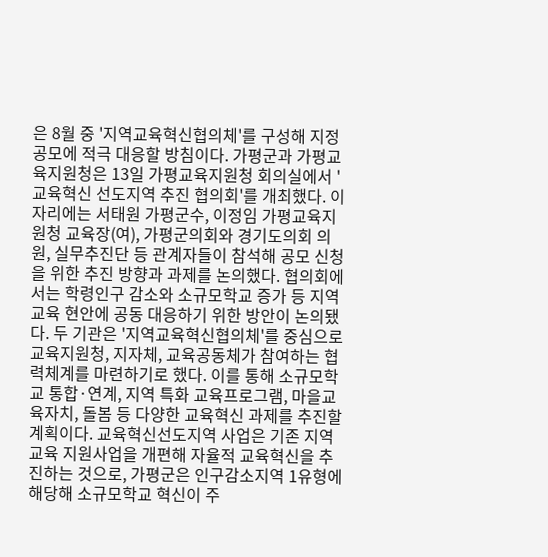은 8월 중 '지역교육혁신협의체'를 구성해 지정 공모에 적극 대응할 방침이다. 가평군과 가평교육지원청은 13일 가평교육지원청 회의실에서 '교육혁신 선도지역 추진 협의회'를 개최했다. 이 자리에는 서태원 가평군수, 이정임 가평교육지원청 교육장(여), 가평군의회와 경기도의회 의원, 실무추진단 등 관계자들이 참석해 공모 신청을 위한 추진 방향과 과제를 논의했다. 협의회에서는 학령인구 감소와 소규모학교 증가 등 지역 교육 현안에 공동 대응하기 위한 방안이 논의됐다. 두 기관은 '지역교육혁신협의체'를 중심으로 교육지원청, 지자체, 교육공동체가 참여하는 협력체계를 마련하기로 했다. 이를 통해 소규모학교 통합·연계, 지역 특화 교육프로그램, 마을교육자치, 돌봄 등 다양한 교육혁신 과제를 추진할 계획이다. 교육혁신선도지역 사업은 기존 지역 교육 지원사업을 개편해 자율적 교육혁신을 추진하는 것으로, 가평군은 인구감소지역 1유형에 해당해 소규모학교 혁신이 주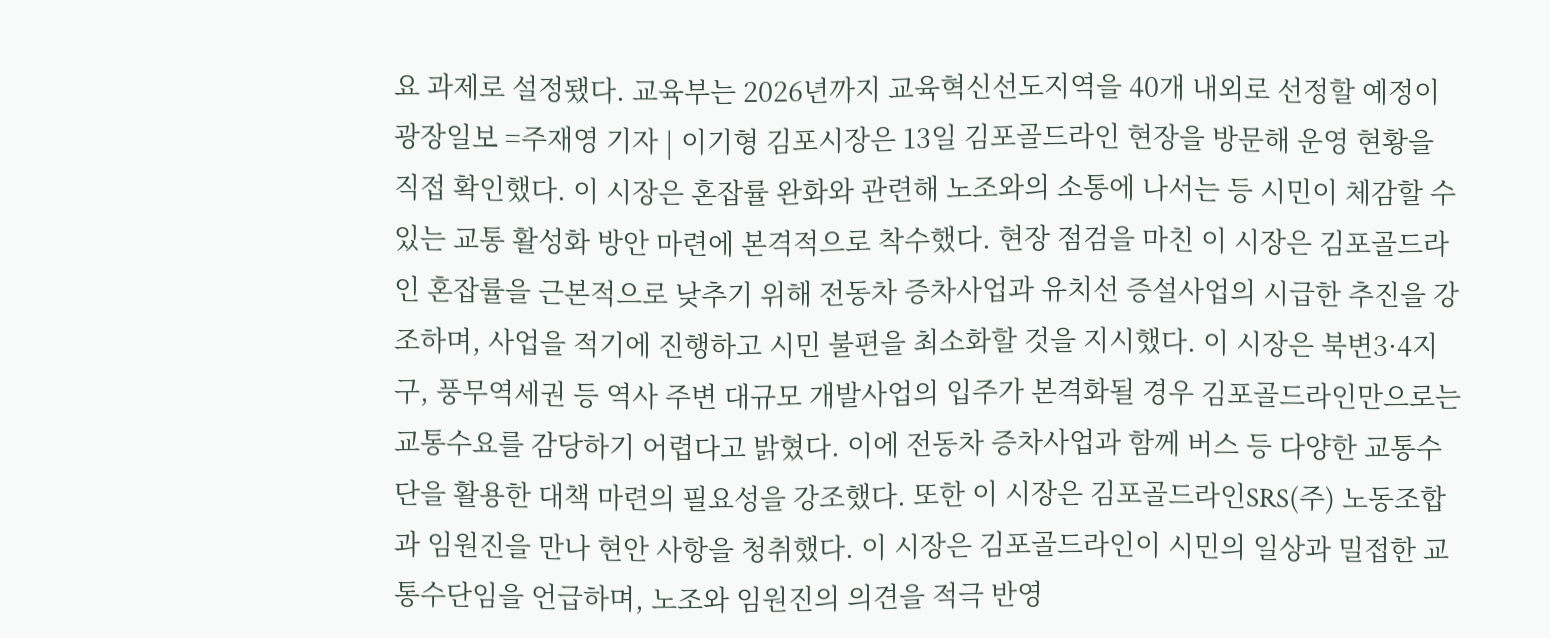요 과제로 설정됐다. 교육부는 2026년까지 교육혁신선도지역을 40개 내외로 선정할 예정이
광장일보 =주재영 기자 | 이기형 김포시장은 13일 김포골드라인 현장을 방문해 운영 현황을 직접 확인했다. 이 시장은 혼잡률 완화와 관련해 노조와의 소통에 나서는 등 시민이 체감할 수 있는 교통 활성화 방안 마련에 본격적으로 착수했다. 현장 점검을 마친 이 시장은 김포골드라인 혼잡률을 근본적으로 낮추기 위해 전동차 증차사업과 유치선 증설사업의 시급한 추진을 강조하며, 사업을 적기에 진행하고 시민 불편을 최소화할 것을 지시했다. 이 시장은 북변3·4지구, 풍무역세권 등 역사 주변 대규모 개발사업의 입주가 본격화될 경우 김포골드라인만으로는 교통수요를 감당하기 어렵다고 밝혔다. 이에 전동차 증차사업과 함께 버스 등 다양한 교통수단을 활용한 대책 마련의 필요성을 강조했다. 또한 이 시장은 김포골드라인SRS(주) 노동조합과 임원진을 만나 현안 사항을 청취했다. 이 시장은 김포골드라인이 시민의 일상과 밀접한 교통수단임을 언급하며, 노조와 임원진의 의견을 적극 반영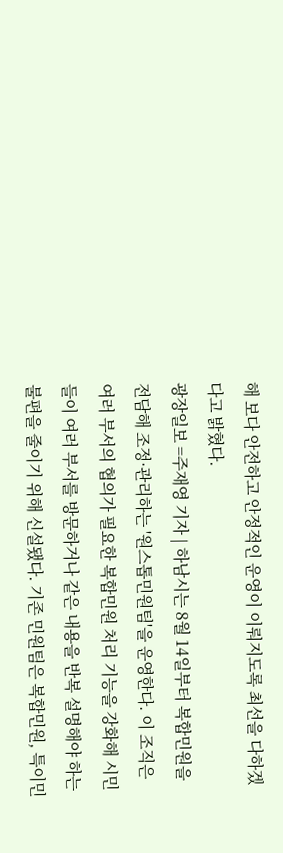해 보다 안전하고 안정적인 운영이 이뤄지도록 최선을 다하겠다고 밝혔다.
광장일보 =주재영 기자 | 하남시는 8월 14일부터 복합민원을 전담해 조정·관리하는 '원스톱민원팀'을 운영한다. 이 조직은 여러 부서의 협의가 필요한 복합민원 처리 기능을 강화해 시민들이 여러 부서를 방문하거나 같은 내용을 반복 설명해야 하는 불편을 줄이기 위해 신설됐다. 기존 민원팀은 복합민원, 특이민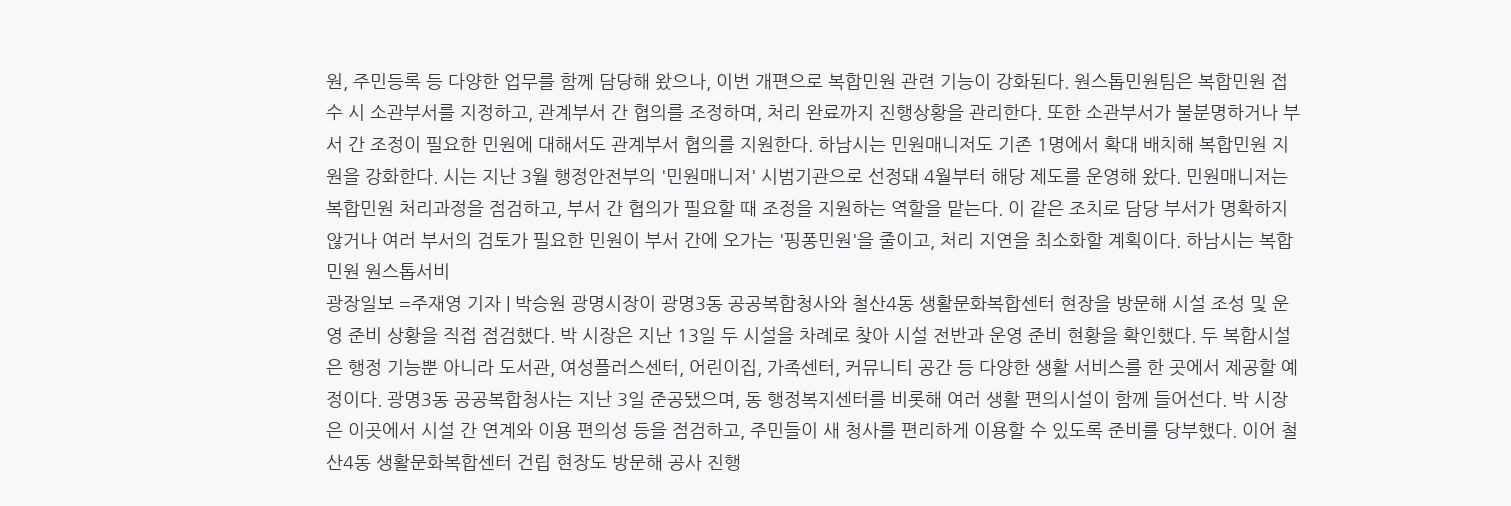원, 주민등록 등 다양한 업무를 함께 담당해 왔으나, 이번 개편으로 복합민원 관련 기능이 강화된다. 원스톱민원팀은 복합민원 접수 시 소관부서를 지정하고, 관계부서 간 협의를 조정하며, 처리 완료까지 진행상황을 관리한다. 또한 소관부서가 불분명하거나 부서 간 조정이 필요한 민원에 대해서도 관계부서 협의를 지원한다. 하남시는 민원매니저도 기존 1명에서 확대 배치해 복합민원 지원을 강화한다. 시는 지난 3월 행정안전부의 '민원매니저' 시범기관으로 선정돼 4월부터 해당 제도를 운영해 왔다. 민원매니저는 복합민원 처리과정을 점검하고, 부서 간 협의가 필요할 때 조정을 지원하는 역할을 맡는다. 이 같은 조치로 담당 부서가 명확하지 않거나 여러 부서의 검토가 필요한 민원이 부서 간에 오가는 '핑퐁민원'을 줄이고, 처리 지연을 최소화할 계획이다. 하남시는 복합민원 원스톱서비
광장일보 =주재영 기자 | 박승원 광명시장이 광명3동 공공복합청사와 철산4동 생활문화복합센터 현장을 방문해 시설 조성 및 운영 준비 상황을 직접 점검했다. 박 시장은 지난 13일 두 시설을 차례로 찾아 시설 전반과 운영 준비 현황을 확인했다. 두 복합시설은 행정 기능뿐 아니라 도서관, 여성플러스센터, 어린이집, 가족센터, 커뮤니티 공간 등 다양한 생활 서비스를 한 곳에서 제공할 예정이다. 광명3동 공공복합청사는 지난 3일 준공됐으며, 동 행정복지센터를 비롯해 여러 생활 편의시설이 함께 들어선다. 박 시장은 이곳에서 시설 간 연계와 이용 편의성 등을 점검하고, 주민들이 새 청사를 편리하게 이용할 수 있도록 준비를 당부했다. 이어 철산4동 생활문화복합센터 건립 현장도 방문해 공사 진행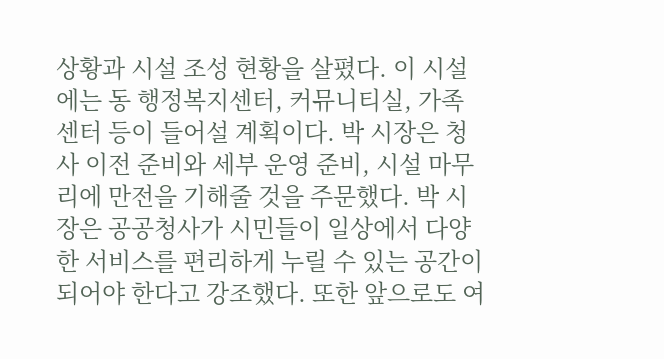상황과 시설 조성 현황을 살폈다. 이 시설에는 동 행정복지센터, 커뮤니티실, 가족센터 등이 들어설 계획이다. 박 시장은 청사 이전 준비와 세부 운영 준비, 시설 마무리에 만전을 기해줄 것을 주문했다. 박 시장은 공공청사가 시민들이 일상에서 다양한 서비스를 편리하게 누릴 수 있는 공간이 되어야 한다고 강조했다. 또한 앞으로도 여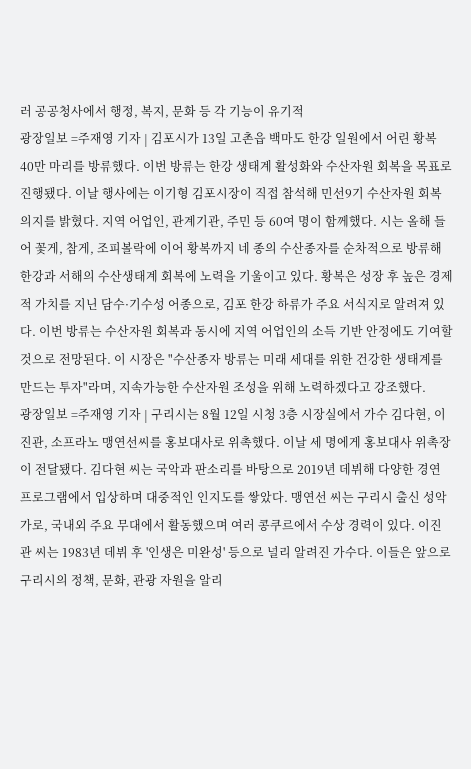러 공공청사에서 행정, 복지, 문화 등 각 기능이 유기적
광장일보 =주재영 기자 | 김포시가 13일 고촌읍 백마도 한강 일원에서 어린 황복 40만 마리를 방류했다. 이번 방류는 한강 생태계 활성화와 수산자원 회복을 목표로 진행됐다. 이날 행사에는 이기형 김포시장이 직접 참석해 민선9기 수산자원 회복 의지를 밝혔다. 지역 어업인, 관계기관, 주민 등 60여 명이 함께했다. 시는 올해 들어 꽃게, 참게, 조피볼락에 이어 황복까지 네 종의 수산종자를 순차적으로 방류해 한강과 서해의 수산생태계 회복에 노력을 기울이고 있다. 황복은 성장 후 높은 경제적 가치를 지닌 담수·기수성 어종으로, 김포 한강 하류가 주요 서식지로 알려져 있다. 이번 방류는 수산자원 회복과 동시에 지역 어업인의 소득 기반 안정에도 기여할 것으로 전망된다. 이 시장은 "수산종자 방류는 미래 세대를 위한 건강한 생태계를 만드는 투자"라며, 지속가능한 수산자원 조성을 위해 노력하겠다고 강조했다.
광장일보 =주재영 기자 | 구리시는 8월 12일 시청 3층 시장실에서 가수 김다현, 이진관, 소프라노 맹연선씨를 홍보대사로 위촉했다. 이날 세 명에게 홍보대사 위촉장이 전달됐다. 김다현 씨는 국악과 판소리를 바탕으로 2019년 데뷔해 다양한 경연 프로그램에서 입상하며 대중적인 인지도를 쌓았다. 맹연선 씨는 구리시 출신 성악가로, 국내외 주요 무대에서 활동했으며 여러 콩쿠르에서 수상 경력이 있다. 이진관 씨는 1983년 데뷔 후 '인생은 미완성' 등으로 널리 알려진 가수다. 이들은 앞으로 구리시의 정책, 문화, 관광 자원을 알리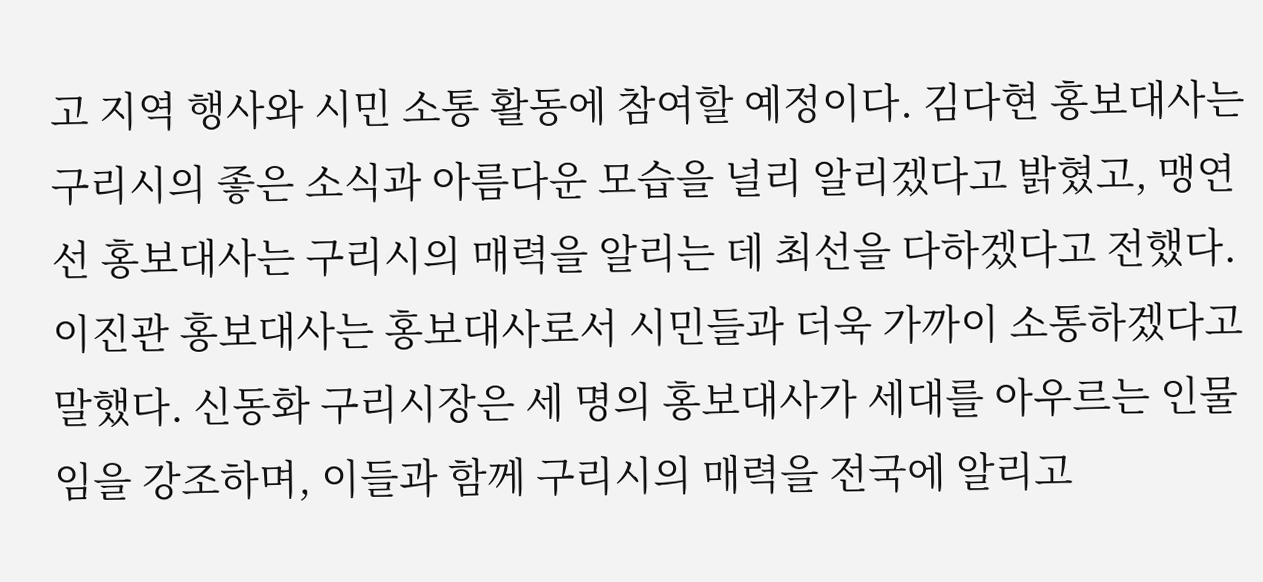고 지역 행사와 시민 소통 활동에 참여할 예정이다. 김다현 홍보대사는 구리시의 좋은 소식과 아름다운 모습을 널리 알리겠다고 밝혔고, 맹연선 홍보대사는 구리시의 매력을 알리는 데 최선을 다하겠다고 전했다. 이진관 홍보대사는 홍보대사로서 시민들과 더욱 가까이 소통하겠다고 말했다. 신동화 구리시장은 세 명의 홍보대사가 세대를 아우르는 인물임을 강조하며, 이들과 함께 구리시의 매력을 전국에 알리고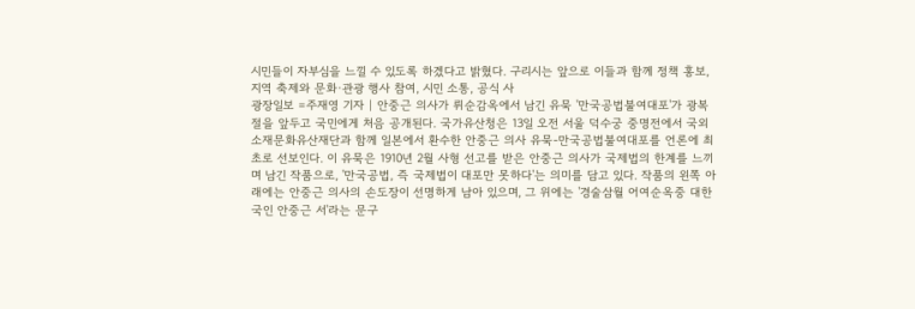시민들이 자부심을 느낄 수 있도록 하겠다고 밝혔다. 구리시는 앞으로 이들과 함께 정책 홍보, 지역 축제와 문화·관광 행사 참여, 시민 소통, 공식 사
광장일보 =주재영 기자 | 안중근 의사가 뤼순감옥에서 남긴 유묵 '만국공법불여대포'가 광복절을 앞두고 국민에게 처음 공개된다. 국가유산청은 13일 오전 서울 덕수궁 중명전에서 국외소재문화유산재단과 함께 일본에서 환수한 안중근 의사 유묵-만국공법불여대포를 언론에 최초로 선보인다. 이 유묵은 1910년 2월 사형 선고를 받은 안중근 의사가 국제법의 한계를 느끼며 남긴 작품으로, '만국공법, 즉 국제법이 대포만 못하다'는 의미를 담고 있다. 작품의 왼쪽 아래에는 안중근 의사의 손도장이 선명하게 남아 있으며, 그 위에는 '경술삼월 어여순옥중 대한국인 안중근 서'라는 문구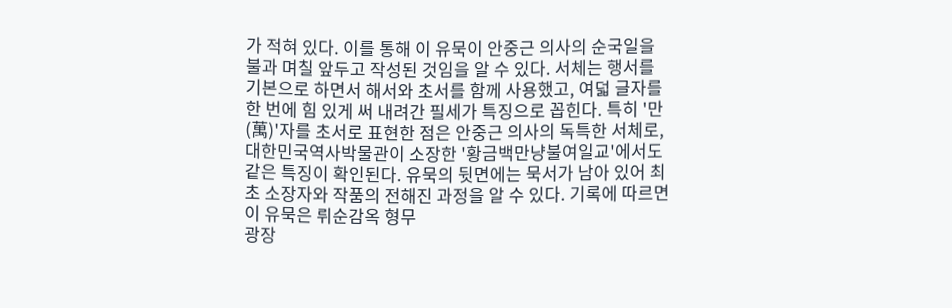가 적혀 있다. 이를 통해 이 유묵이 안중근 의사의 순국일을 불과 며칠 앞두고 작성된 것임을 알 수 있다. 서체는 행서를 기본으로 하면서 해서와 초서를 함께 사용했고, 여덟 글자를 한 번에 힘 있게 써 내려간 필세가 특징으로 꼽힌다. 특히 '만(萬)'자를 초서로 표현한 점은 안중근 의사의 독특한 서체로, 대한민국역사박물관이 소장한 '황금백만냥불여일교'에서도 같은 특징이 확인된다. 유묵의 뒷면에는 묵서가 남아 있어 최초 소장자와 작품의 전해진 과정을 알 수 있다. 기록에 따르면 이 유묵은 뤼순감옥 형무
광장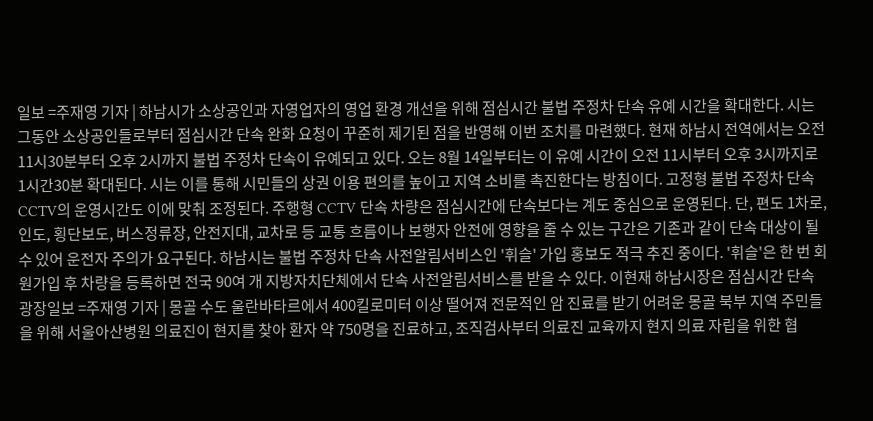일보 =주재영 기자 | 하남시가 소상공인과 자영업자의 영업 환경 개선을 위해 점심시간 불법 주정차 단속 유예 시간을 확대한다. 시는 그동안 소상공인들로부터 점심시간 단속 완화 요청이 꾸준히 제기된 점을 반영해 이번 조치를 마련했다. 현재 하남시 전역에서는 오전 11시30분부터 오후 2시까지 불법 주정차 단속이 유예되고 있다. 오는 8월 14일부터는 이 유예 시간이 오전 11시부터 오후 3시까지로 1시간30분 확대된다. 시는 이를 통해 시민들의 상권 이용 편의를 높이고 지역 소비를 촉진한다는 방침이다. 고정형 불법 주정차 단속 CCTV의 운영시간도 이에 맞춰 조정된다. 주행형 CCTV 단속 차량은 점심시간에 단속보다는 계도 중심으로 운영된다. 단, 편도 1차로, 인도, 횡단보도, 버스정류장, 안전지대, 교차로 등 교통 흐름이나 보행자 안전에 영향을 줄 수 있는 구간은 기존과 같이 단속 대상이 될 수 있어 운전자 주의가 요구된다. 하남시는 불법 주정차 단속 사전알림서비스인 '휘슬' 가입 홍보도 적극 추진 중이다. '휘슬'은 한 번 회원가입 후 차량을 등록하면 전국 90여 개 지방자치단체에서 단속 사전알림서비스를 받을 수 있다. 이현재 하남시장은 점심시간 단속
광장일보 =주재영 기자 | 몽골 수도 울란바타르에서 400킬로미터 이상 떨어져 전문적인 암 진료를 받기 어려운 몽골 북부 지역 주민들을 위해 서울아산병원 의료진이 현지를 찾아 환자 약 750명을 진료하고, 조직검사부터 의료진 교육까지 현지 의료 자립을 위한 협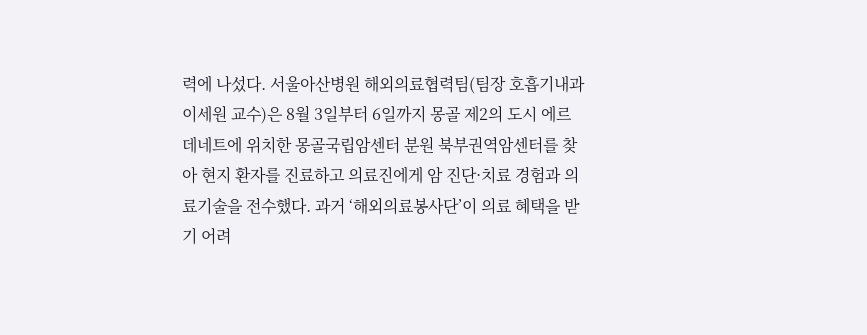력에 나섰다. 서울아산병원 해외의료협력팀(팀장 호흡기내과 이세원 교수)은 8월 3일부터 6일까지 몽골 제2의 도시 에르데네트에 위치한 몽골국립암센터 분원 북부권역암센터를 찾아 현지 환자를 진료하고 의료진에게 암 진단·치료 경험과 의료기술을 전수했다. 과거 ‘해외의료봉사단’이 의료 혜택을 받기 어려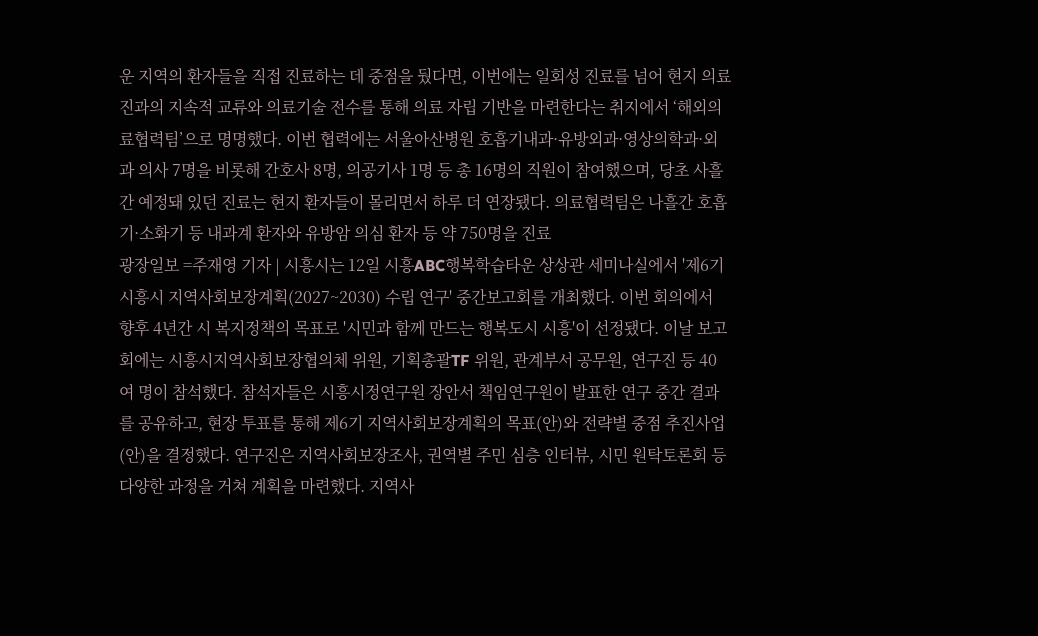운 지역의 환자들을 직접 진료하는 데 중점을 뒀다면, 이번에는 일회성 진료를 넘어 현지 의료진과의 지속적 교류와 의료기술 전수를 통해 의료 자립 기반을 마련한다는 취지에서 ‘해외의료협력팀’으로 명명했다. 이번 협력에는 서울아산병원 호흡기내과·유방외과·영상의학과·외과 의사 7명을 비롯해 간호사 8명, 의공기사 1명 등 총 16명의 직원이 참여했으며, 당초 사흘간 예정돼 있던 진료는 현지 환자들이 몰리면서 하루 더 연장됐다. 의료협력팀은 나흘간 호흡기·소화기 등 내과계 환자와 유방암 의심 환자 등 약 750명을 진료
광장일보 =주재영 기자 | 시흥시는 12일 시흥ABC행복학습타운 상상관 세미나실에서 '제6기 시흥시 지역사회보장계획(2027~2030) 수립 연구' 중간보고회를 개최했다. 이번 회의에서 향후 4년간 시 복지정책의 목표로 '시민과 함께 만드는 행복도시 시흥'이 선정됐다. 이날 보고회에는 시흥시지역사회보장협의체 위원, 기획총괄TF 위원, 관계부서 공무원, 연구진 등 40여 명이 참석했다. 참석자들은 시흥시정연구원 장안서 책임연구원이 발표한 연구 중간 결과를 공유하고, 현장 투표를 통해 제6기 지역사회보장계획의 목표(안)와 전략별 중점 추진사업(안)을 결정했다. 연구진은 지역사회보장조사, 권역별 주민 심층 인터뷰, 시민 원탁토론회 등 다양한 과정을 거쳐 계획을 마련했다. 지역사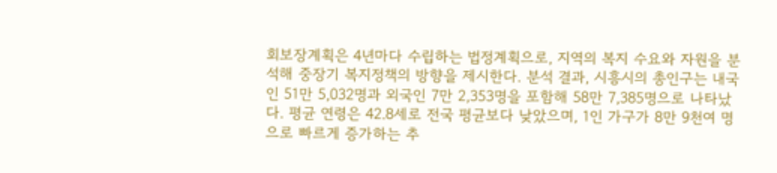회보장계획은 4년마다 수립하는 법정계획으로, 지역의 복지 수요와 자원을 분석해 중장기 복지정책의 방향을 제시한다. 분석 결과, 시흥시의 총인구는 내국인 51만 5,032명과 외국인 7만 2,353명을 포함해 58만 7,385명으로 나타났다. 평균 연령은 42.8세로 전국 평균보다 낮았으며, 1인 가구가 8만 9천여 명으로 빠르게 증가하는 추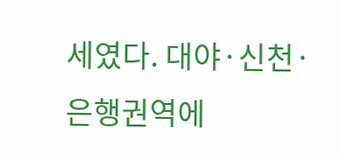세였다. 대야·신천·은행권역에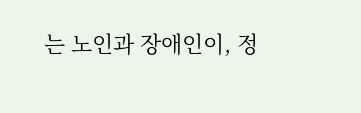는 노인과 장애인이, 정